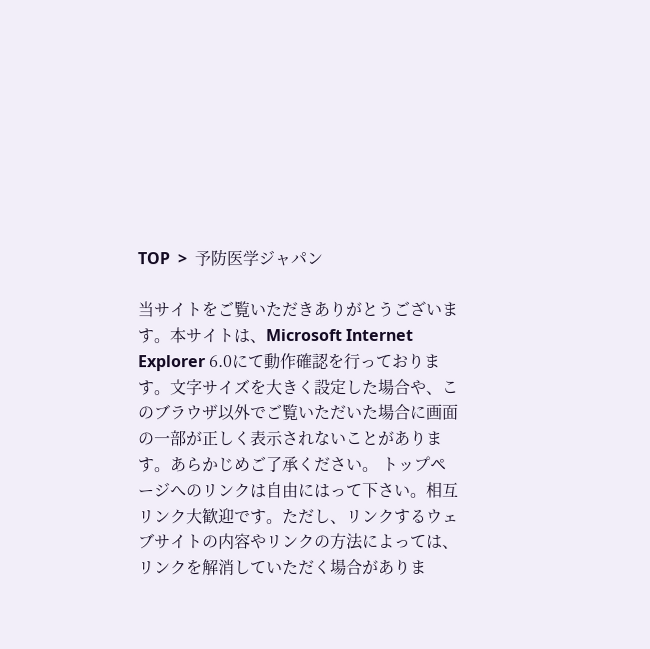TOP  >  予防医学ジャパン

当サイトをご覧いただきありがとうございます。本サイトは、Microsoft Internet Explorer 6.0にて動作確認を行っております。文字サイズを大きく設定した場合や、このブラウザ以外でご覧いただいた場合に画面の一部が正しく表示されないことがあります。あらかじめご了承ください。 トップページへのリンクは自由にはって下さい。相互リンク大歓迎です。ただし、リンクするウェブサイトの内容やリンクの方法によっては、リンクを解消していただく場合がありま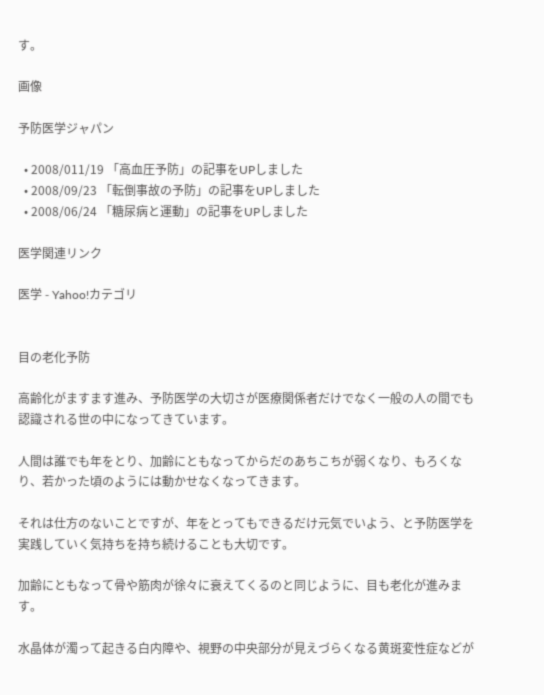す。

画像

予防医学ジャパン

  • 2008/011/19 「高血圧予防」の記事をUPしました
  • 2008/09/23 「転倒事故の予防」の記事をUPしました
  • 2008/06/24 「糖尿病と運動」の記事をUPしました

医学関連リンク

医学 - Yahoo!カテゴリ


目の老化予防

高齢化がますます進み、予防医学の大切さが医療関係者だけでなく一般の人の間でも認識される世の中になってきています。

人間は誰でも年をとり、加齢にともなってからだのあちこちが弱くなり、もろくなり、若かった頃のようには動かせなくなってきます。

それは仕方のないことですが、年をとってもできるだけ元気でいよう、と予防医学を実践していく気持ちを持ち続けることも大切です。

加齢にともなって骨や筋肉が徐々に衰えてくるのと同じように、目も老化が進みます。

水晶体が濁って起きる白内障や、視野の中央部分が見えづらくなる黄斑変性症などが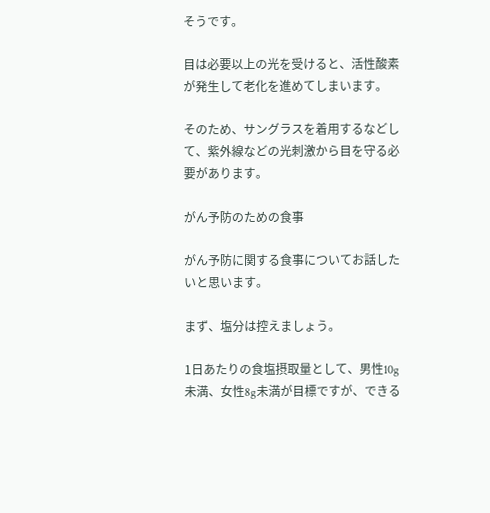そうです。

目は必要以上の光を受けると、活性酸素が発生して老化を進めてしまいます。

そのため、サングラスを着用するなどして、紫外線などの光刺激から目を守る必要があります。

がん予防のための食事

がん予防に関する食事についてお話したいと思います。

まず、塩分は控えましょう。

1日あたりの食塩摂取量として、男性10g未満、女性8g未満が目標ですが、できる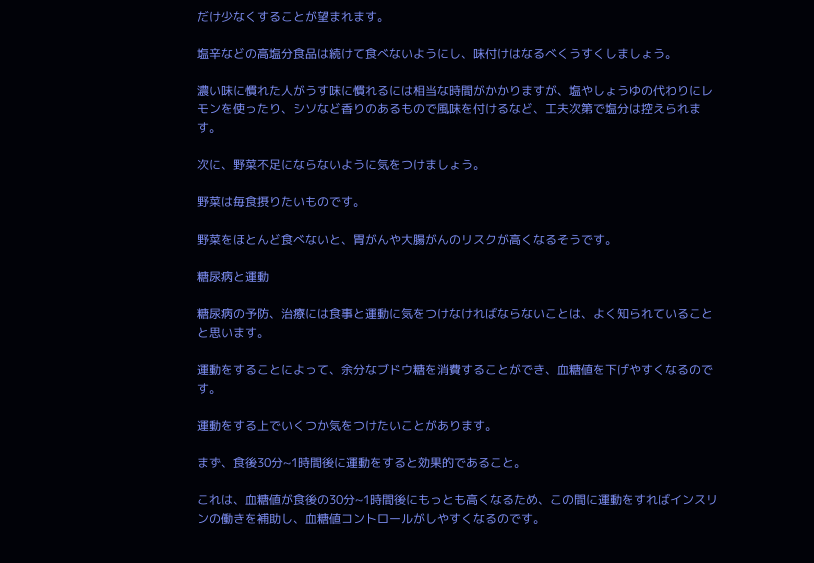だけ少なくすることが望まれます。

塩辛などの高塩分食品は続けて食べないようにし、味付けはなるべくうすくしましょう。

濃い味に慣れた人がうす味に慣れるには相当な時間がかかりますが、塩やしょうゆの代わりにレモンを使ったり、シソなど香りのあるもので風味を付けるなど、工夫次第で塩分は控えられます。

次に、野菜不足にならないように気をつけましょう。

野菜は毎食摂りたいものです。

野菜をほとんど食べないと、胃がんや大腸がんのリスクが高くなるそうです。

糖尿病と運動

糖尿病の予防、治療には食事と運動に気をつけなければならないことは、よく知られていることと思います。

運動をすることによって、余分なブドウ糖を消費することができ、血糖値を下げやすくなるのです。

運動をする上でいくつか気をつけたいことがあります。

まず、食後30分~1時間後に運動をすると効果的であること。

これは、血糖値が食後の30分~1時間後にもっとも高くなるため、この間に運動をすればインスリンの働きを補助し、血糖値コントロールがしやすくなるのです。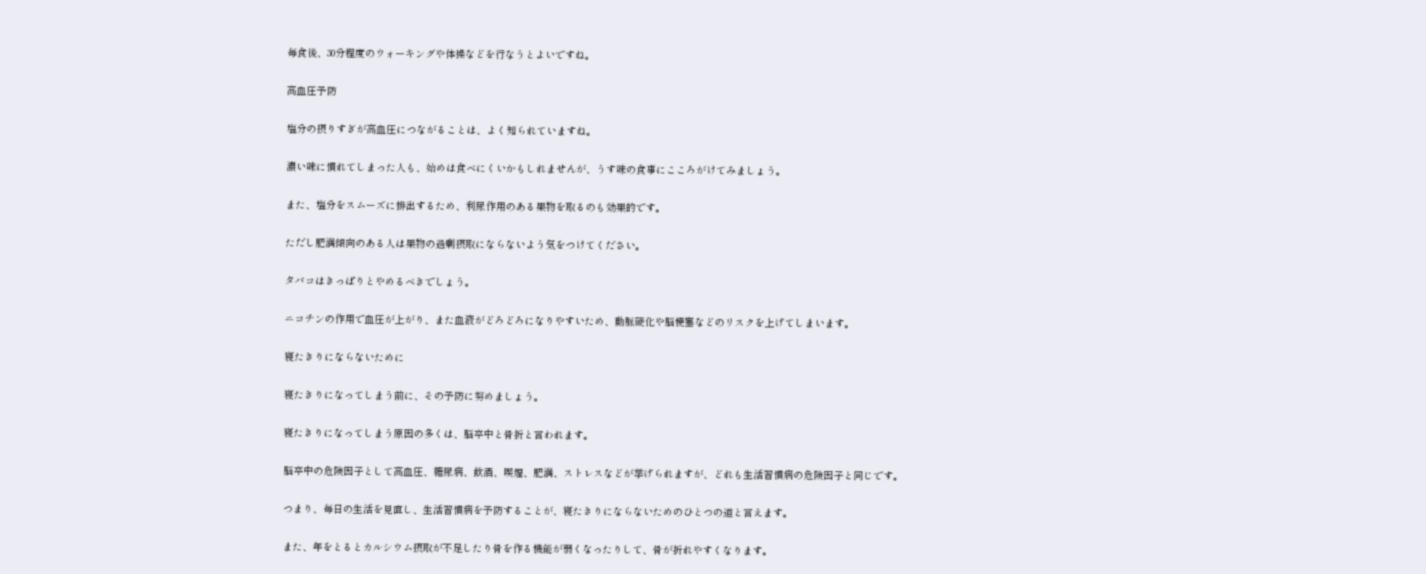毎食後、30分程度のウォーキングや体操などを行なうとよいですね。

高血圧予防

塩分の摂りすぎが高血圧につながることは、よく知られていますね。

濃い味に慣れてしまった人も、始めは食べにくいかもしれませんが、うす味の食事にこころがけてみましょう。

また、塩分をスムーズに排出するため、利尿作用のある果物を取るのも効果的です。

ただし肥満傾向のある人は果物の過剰摂取にならないよう気をつけてください。

タバコはきっぱりとやめるべきでしょう。

ニコチンの作用で血圧が上がり、また血液がどろどろになりやすいため、動脈硬化や脳梗塞などのリスクを上げてしまいます。

寝たきりにならないために

寝たきりになってしまう前に、その予防に努めましょう。

寝たきりになってしまう原因の多くは、脳卒中と骨折と言われます。

脳卒中の危険因子として高血圧、糖尿病、飲酒、喫煙、肥満、ストレスなどが挙げられますが、どれも生活習慣病の危険因子と同じです。

つまり、毎日の生活を見直し、生活習慣病を予防することが、寝たきりにならないためのひとつの道と言えます。

また、年をとるとカルシウム摂取が不足したり骨を作る機能が弱くなったりして、骨が折れやすくなります。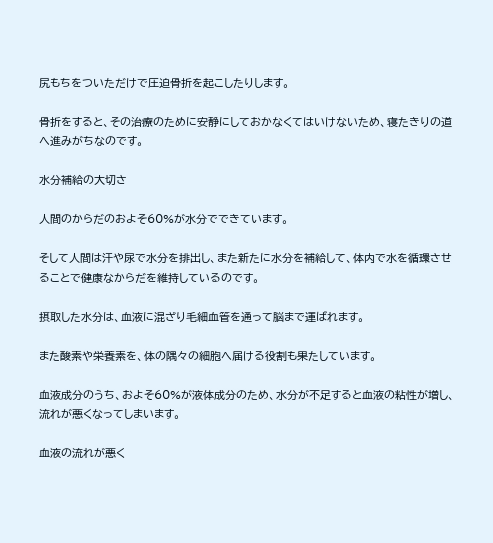尻もちをついただけで圧迫骨折を起こしたりします。

骨折をすると、その治療のために安静にしておかなくてはいけないため、寝たきりの道へ進みがちなのです。

水分補給の大切さ

人間のからだのおよそ60%が水分でできています。

そして人間は汗や尿で水分を排出し、また新たに水分を補給して、体内で水を循環させることで健康なからだを維持しているのです。

摂取した水分は、血液に混ざり毛細血管を通って脳まで運ばれます。

また酸素や栄養素を、体の隅々の細胞へ届ける役割も果たしています。

血液成分のうち、およそ60%が液体成分のため、水分が不足すると血液の粘性が増し、流れが悪くなってしまいます。

血液の流れが悪く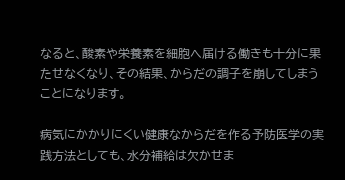なると、酸素や栄養素を細胞へ届ける働きも十分に果たせなくなり、その結果、からだの調子を崩してしまうことになります。

病気にかかりにくい健康なからだを作る予防医学の実践方法としても、水分補給は欠かせま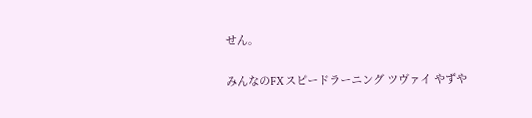せん。

みんなのFX スピードラーニング ツヴァイ やずや